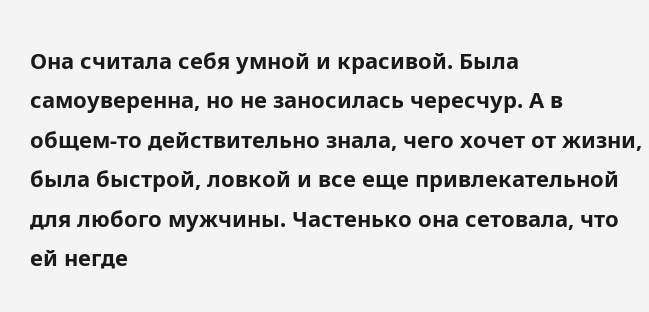Она считала себя умной и красивой. Была самоуверенна, но не заносилась чересчур. А в общем-то действительно знала, чего хочет от жизни, была быстрой, ловкой и все еще привлекательной для любого мужчины. Частенько она сетовала, что ей негде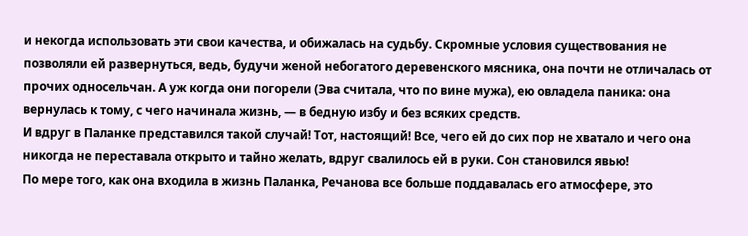и некогда использовать эти свои качества, и обижалась на судьбу. Скромные условия существования не позволяли ей развернуться, ведь, будучи женой небогатого деревенского мясника, она почти не отличалась от прочих односельчан. А уж когда они погорели (Эва считала, что по вине мужа), ею овладела паника: она вернулась к тому, с чего начинала жизнь, — в бедную избу и без всяких средств.
И вдруг в Паланке представился такой случай! Тот, настоящий! Все, чего ей до сих пор не хватало и чего она никогда не переставала открыто и тайно желать, вдруг свалилось ей в руки. Сон становился явью!
По мере того, как она входила в жизнь Паланка, Речанова все больше поддавалась его атмосфере, это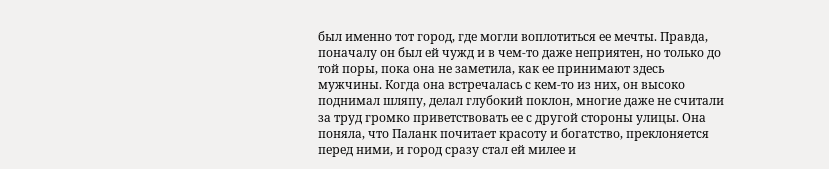был именно тот город, где могли воплотиться ее мечты. Правда, поначалу он был ей чужд и в чем-то даже неприятен, но только до той поры, пока она не заметила, как ее принимают здесь мужчины. Когда она встречалась с кем-то из них, он высоко поднимал шляпу, делал глубокий поклон, многие даже не считали за труд громко приветствовать ее с другой стороны улицы. Она поняла, что Паланк почитает красоту и богатство, преклоняется перед ними, и город сразу стал ей милее и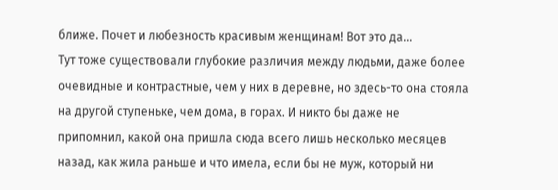ближе. Почет и любезность красивым женщинам! Вот это да…
Тут тоже существовали глубокие различия между людьми, даже более очевидные и контрастные, чем у них в деревне, но здесь-то она стояла на другой ступеньке, чем дома, в горах. И никто бы даже не припомнил, какой она пришла сюда всего лишь несколько месяцев назад, как жила раньше и что имела, если бы не муж, который ни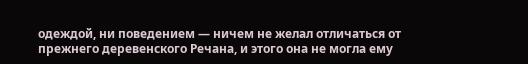одеждой, ни поведением — ничем не желал отличаться от прежнего деревенского Речана, и этого она не могла ему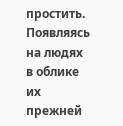простить. Появляясь на людях в облике их прежней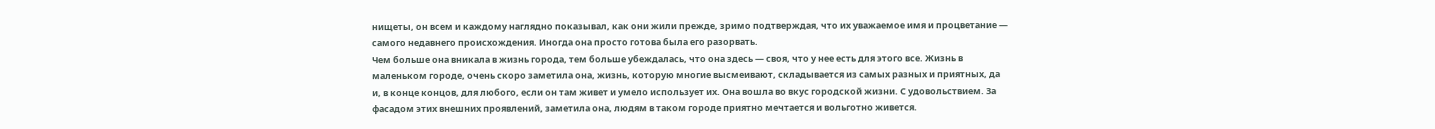нищеты, он всем и каждому наглядно показывал, как они жили прежде, зримо подтверждая, что их уважаемое имя и процветание — самого недавнего происхождения. Иногда она просто готова была его разорвать.
Чем больше она вникала в жизнь города, тем больше убеждалась, что она здесь — своя, что у нее есть для этого все. Жизнь в маленьком городе, очень скоро заметила она, жизнь, которую многие высмеивают, складывается из самых разных и приятных, да и, в конце концов, для любого, если он там живет и умело использует их. Она вошла во вкус городской жизни. С удовольствием. За фасадом этих внешних проявлений, заметила она, людям в таком городе приятно мечтается и вольготно живется.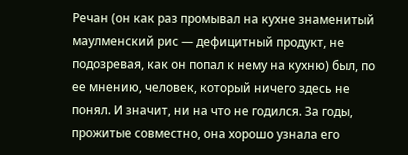Речан (он как раз промывал на кухне знаменитый маулменский рис — дефицитный продукт, не подозревая, как он попал к нему на кухню) был, по ее мнению, человек, который ничего здесь не понял. И значит, ни на что не годился. За годы, прожитые совместно, она хорошо узнала его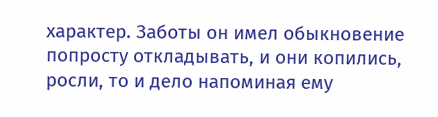характер. Заботы он имел обыкновение попросту откладывать, и они копились, росли, то и дело напоминая ему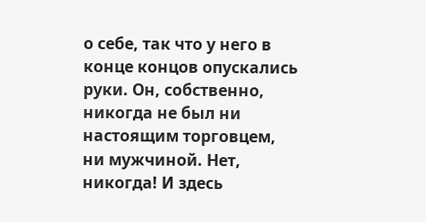о себе, так что у него в конце концов опускались руки. Он, собственно, никогда не был ни настоящим торговцем, ни мужчиной. Нет, никогда! И здесь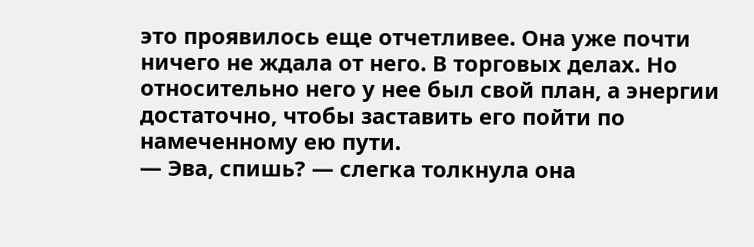это проявилось еще отчетливее. Она уже почти ничего не ждала от него. В торговых делах. Но относительно него у нее был свой план, а энергии достаточно, чтобы заставить его пойти по намеченному ею пути.
— Эва, спишь? — слегка толкнула она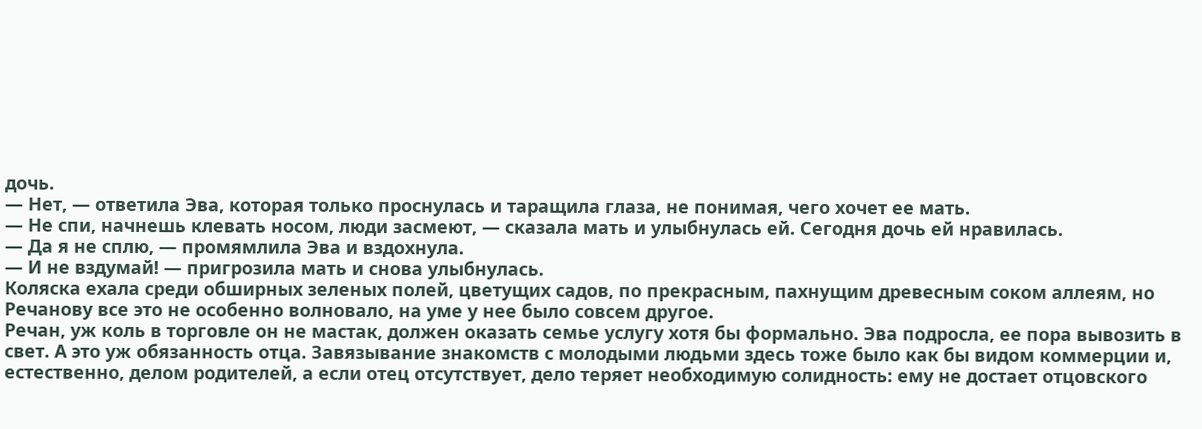дочь.
— Нет, — ответила Эва, которая только проснулась и таращила глаза, не понимая, чего хочет ее мать.
— Не спи, начнешь клевать носом, люди засмеют, — сказала мать и улыбнулась ей. Сегодня дочь ей нравилась.
— Да я не сплю, — промямлила Эва и вздохнула.
— И не вздумай! — пригрозила мать и снова улыбнулась.
Коляска ехала среди обширных зеленых полей, цветущих садов, по прекрасным, пахнущим древесным соком аллеям, но Речанову все это не особенно волновало, на уме у нее было совсем другое.
Речан, уж коль в торговле он не мастак, должен оказать семье услугу хотя бы формально. Эва подросла, ее пора вывозить в свет. А это уж обязанность отца. Завязывание знакомств с молодыми людьми здесь тоже было как бы видом коммерции и, естественно, делом родителей, а если отец отсутствует, дело теряет необходимую солидность: ему не достает отцовского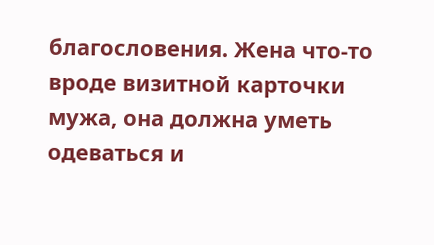благословения. Жена что-то вроде визитной карточки мужа, она должна уметь одеваться и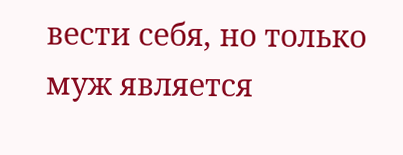вести себя, но только муж является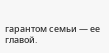гарантом семьи — ее главой.